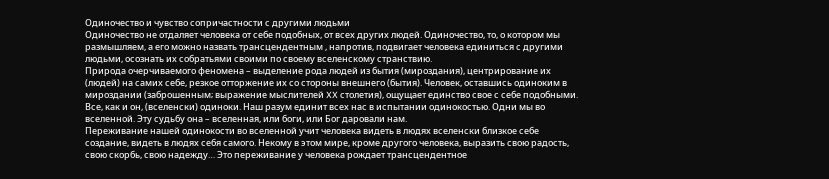Одиночество и чувство сопричастности с другими людьми
Одиночество не отдаляет человека от себе подобных, от всех других людей. Одиночество, то, о котором мы размышляем, а его можно назвать трансцендентным , напротив, подвигает человека единиться с другими людьми, осознать их собратьями своими по своему вселенскому странствию.
Природа очерчиваемого феномена – выделение рода людей из бытия (мироздания), центрирование их (людей) на самих себе, резкое отторжение их со стороны внешнего (бытия). Человек, оставшись одиноким в мироздании (заброшенным; выражение мыслителей XX столетия), ощущает единство свое с себе подобными. Все, как и он, (вселенски) одиноки. Наш разум единит всех нас в испытании одинокостью. Одни мы во вселенной. Эту судьбу она – вселенная, или боги, или Бог даровали нам.
Переживание нашей одинокости во вселенной учит человека видеть в людях вселенски близкое себе создание, видеть в людях себя самого. Некому в этом мире, кроме другого человека, выразить свою радость, свою скорбь, свою надежду… Это переживание у человека рождает трансцендентное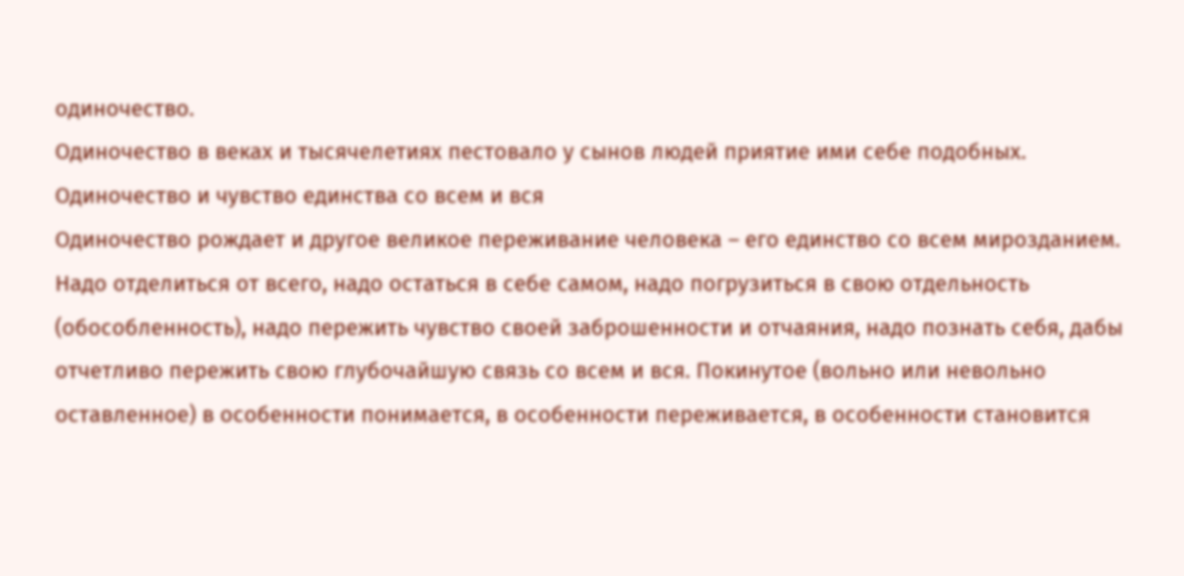одиночество.
Одиночество в веках и тысячелетиях пестовало у сынов людей приятие ими себе подобных.
Одиночество и чувство единства со всем и вся
Одиночество рождает и другое великое переживание человека – его единство со всем мирозданием.
Надо отделиться от всего, надо остаться в себе самом, надо погрузиться в свою отдельность (обособленность), надо пережить чувство своей заброшенности и отчаяния, надо познать себя, дабы отчетливо пережить свою глубочайшую связь со всем и вся. Покинутое (вольно или невольно оставленное) в особенности понимается, в особенности переживается, в особенности становится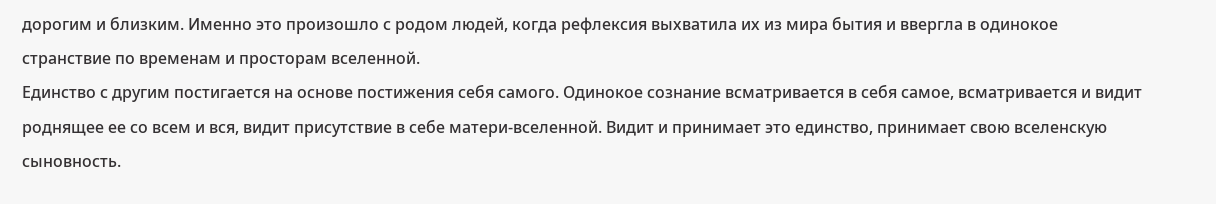дорогим и близким. Именно это произошло с родом людей, когда рефлексия выхватила их из мира бытия и ввергла в одинокое странствие по временам и просторам вселенной.
Единство с другим постигается на основе постижения себя самого. Одинокое сознание всматривается в себя самое, всматривается и видит роднящее ее со всем и вся, видит присутствие в себе матери-вселенной. Видит и принимает это единство, принимает свою вселенскую сыновность.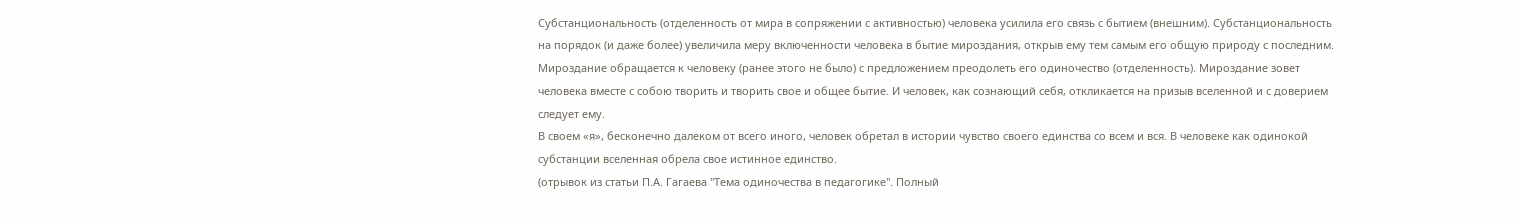Субстанциональность (отделенность от мира в сопряжении с активностью) человека усилила его связь с бытием (внешним). Субстанциональность на порядок (и даже более) увеличила меру включенности человека в бытие мироздания, открыв ему тем самым его общую природу с последним. Мироздание обращается к человеку (ранее этого не было) с предложением преодолеть его одиночество (отделенность). Мироздание зовет человека вместе с собою творить и творить свое и общее бытие. И человек, как сознающий себя, откликается на призыв вселенной и с доверием следует ему.
В своем «я», бесконечно далеком от всего иного, человек обретал в истории чувство своего единства со всем и вся. В человеке как одинокой субстанции вселенная обрела свое истинное единство.
(отрывок из статьи П.А. Гагаева "Тема одиночества в педагогике". Полный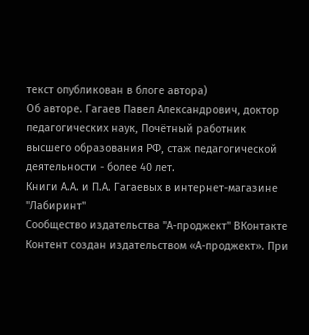текст опубликован в блоге автора)
Об авторе. Гагаев Павел Александрович, доктор педагогических наук, Почётный работник высшего образования РФ, стаж педагогической деятельности - более 40 лет.
Книги А.А. и П.А. Гагаевых в интернет-магазине "Лабиринт"
Сообщество издательства "А-проджект" ВКонтакте
Контент создан издательством «А-проджект». При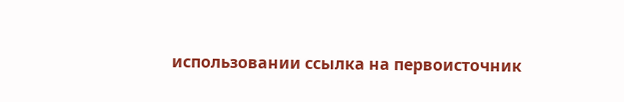использовании ссылка на первоисточник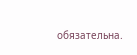обязательна.